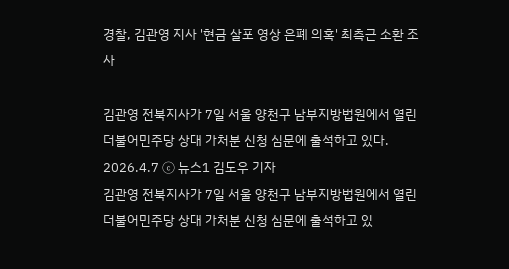경찰, 김관영 지사 '현금 살포 영상 은폐 의혹' 최측근 소환 조사

김관영 전북지사가 7일 서울 양천구 남부지방법원에서 열린 더불어민주당 상대 가처분 신청 심문에 출석하고 있다. 2026.4.7 ⓒ 뉴스1 김도우 기자
김관영 전북지사가 7일 서울 양천구 남부지방법원에서 열린 더불어민주당 상대 가처분 신청 심문에 출석하고 있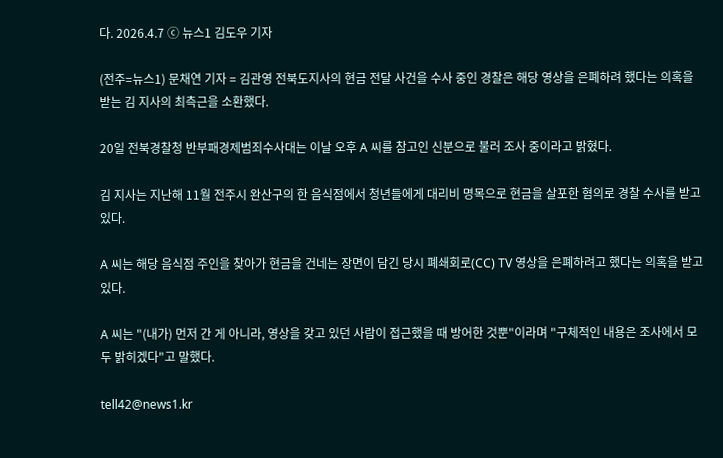다. 2026.4.7 ⓒ 뉴스1 김도우 기자

(전주=뉴스1) 문채연 기자 = 김관영 전북도지사의 현금 전달 사건을 수사 중인 경찰은 해당 영상을 은폐하려 했다는 의혹을 받는 김 지사의 최측근을 소환했다.

20일 전북경찰청 반부패경제범죄수사대는 이날 오후 A 씨를 참고인 신분으로 불러 조사 중이라고 밝혔다.

김 지사는 지난해 11월 전주시 완산구의 한 음식점에서 청년들에게 대리비 명목으로 현금을 살포한 혐의로 경찰 수사를 받고 있다.

A 씨는 해당 음식점 주인을 찾아가 현금을 건네는 장면이 담긴 당시 폐쇄회로(CC) TV 영상을 은폐하려고 했다는 의혹을 받고 있다.

A 씨는 "(내가) 먼저 간 게 아니라, 영상을 갖고 있던 사람이 접근했을 때 방어한 것뿐"이라며 "구체적인 내용은 조사에서 모두 밝히겠다"고 말했다.

tell42@news1.kr